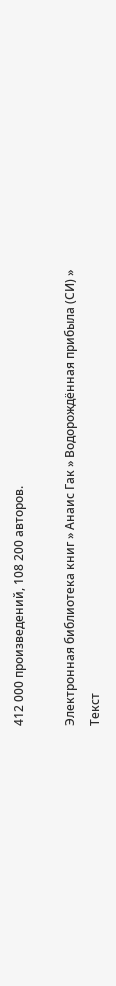412 000 произведений, 108 200 авторов.

Электронная библиотека книг » Анаис Гак » Водорождённая прибыла (СИ) » Текст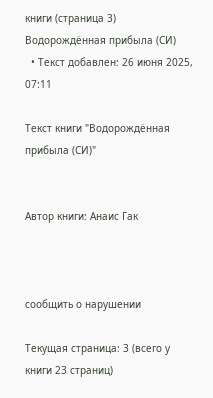книги (страница 3)
Водорождённая прибыла (СИ)
  • Текст добавлен: 26 июня 2025, 07:11

Текст книги "Водорождённая прибыла (СИ)"


Автор книги: Анаис Гак



сообщить о нарушении

Текущая страница: 3 (всего у книги 23 страниц)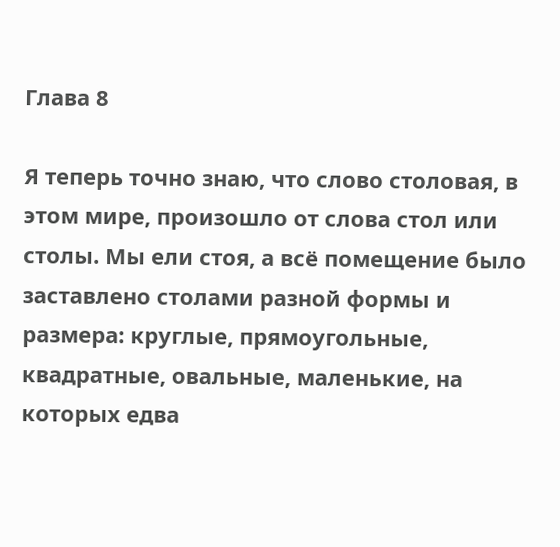Глава 8

Я теперь точно знаю, что слово столовая, в этом мире, произошло от слова стол или столы. Мы ели стоя, а всё помещение было заставлено столами разной формы и размера: круглые, прямоугольные, квадратные, овальные, маленькие, на которых едва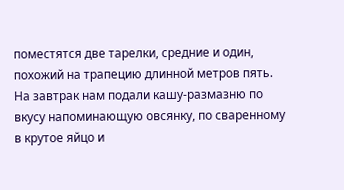поместятся две тарелки, средние и один, похожий на трапецию длинной метров пять. На завтрак нам подали кашу-размазню по вкусу напоминающую овсянку, по сваренному в крутое яйцо и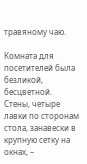травяному чаю.

Комната для посетителей была безликой, бесцветной. Стены, четыре лавки по сторонам стола, занавески в крупную сетку на окнах, –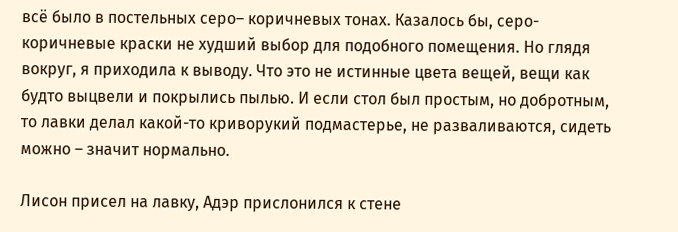всё было в постельных серо– коричневых тонах. Казалось бы, серо-коричневые краски не худший выбор для подобного помещения. Но глядя вокруг, я приходила к выводу. Что это не истинные цвета вещей, вещи как будто выцвели и покрылись пылью. И если стол был простым, но добротным, то лавки делал какой-то криворукий подмастерье, не разваливаются, сидеть можно – значит нормально.

Лисон присел на лавку, Адэр прислонился к стене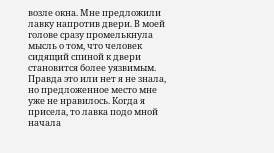возле окна. Мне предложили лавку напротив двери. В моей голове сразу промелькнула мысль о том, что человек сидящий спиной к двери становится более уязвимым. Правда это или нет я не знала, но предложенное место мне уже не нравилось. Когда я присела, то лавка подо мной начала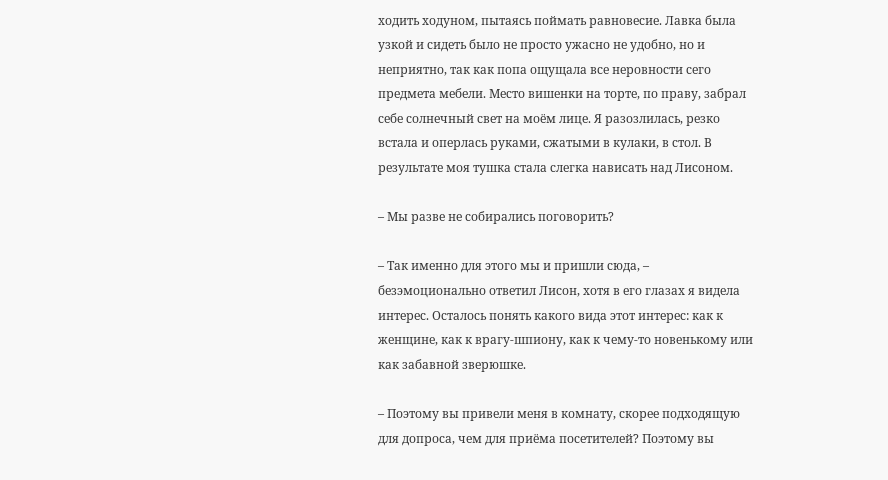ходить ходуном, пытаясь поймать равновесие. Лавка была узкой и сидеть было не просто ужасно не удобно, но и неприятно, так как попа ощущала все неровности сего предмета мебели. Место вишенки на торте, по праву, забрал себе солнечный свет на моём лице. Я разозлилась, резко встала и оперлась руками, сжатыми в кулаки, в стол. В результате моя тушка стала слегка нависать над Лисоном.

– Мы разве не собирались поговорить?

– Так именно для этого мы и пришли сюда, – безэмоционально ответил Лисон, хотя в его глазах я видела интерес. Осталось понять какого вида этот интерес: как к женщине, как к врагу-шпиону, как к чему-то новенькому или как забавной зверюшке.

– Поэтому вы привели меня в комнату, скорее подходящую для допроса, чем для приёма посетителей? Поэтому вы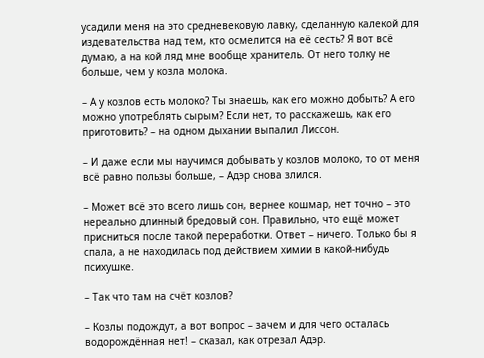усадили меня на это средневековую лавку, сделанную калекой для издевательства над тем, кто осмелится на её сесть? Я вот всё думаю, а на кой ляд мне вообще хранитель. От него толку не больше, чем у козла молока.

– А у козлов есть молоко? Ты знаешь, как его можно добыть? А его можно употреблять сырым? Если нет, то расскажешь, как его приготовить? – на одном дыхании выпалил Лиссон.

– И даже если мы научимся добывать у козлов молоко, то от меня всё равно пользы больше, – Адэр снова злился.

– Может всё это всего лишь сон, вернее кошмар, нет точно – это нереально длинный бредовый сон. Правильно, что ещё может присниться после такой переработки. Ответ – ничего. Только бы я спала, а не находилась под действием химии в какой-нибудь психушке.

– Так что там на счёт козлов?

– Козлы подождут, а вот вопрос – зачем и для чего осталась водорождённая нет! – сказал, как отрезал Адэр.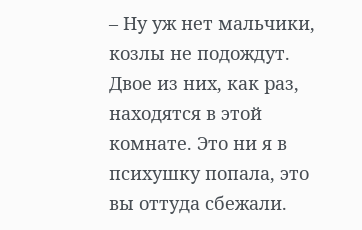– Ну уж нет мальчики, козлы не подождут. Двое из них, как раз, находятся в этой комнате. Это ни я в психушку попала, это вы оттуда сбежали.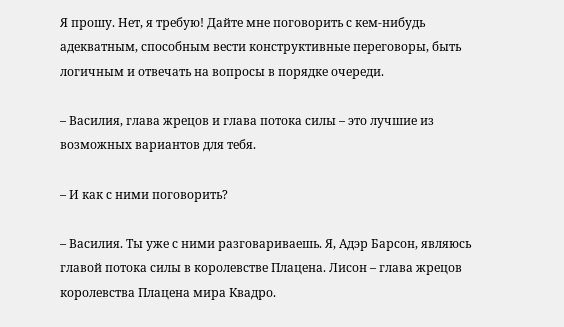Я прошу. Нет, я требую! Дайте мне поговорить с кем-нибудь адекватным, способным вести конструктивные переговоры, быть логичным и отвечать на вопросы в порядке очереди.

– Василия, глава жрецов и глава потока силы – это лучшие из возможных вариантов для тебя.

– И как с ними поговорить?

– Василия. Ты уже с ними разговариваешь. Я, Адэр Барсон, являюсь главой потока силы в королевстве Плацена. Лисон – глава жрецов королевства Плацена мира Квадро.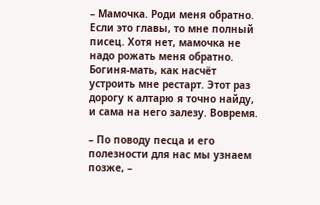– Мамочка. Роди меня обратно. Если это главы, то мне полный писец. Хотя нет, мамочка не надо рожать меня обратно. Богиня-мать, как насчёт устроить мне рестарт. Этот раз дорогу к алтарю я точно найду, и сама на него залезу. Вовремя.

– По поводу песца и его полезности для нас мы узнаем позже, –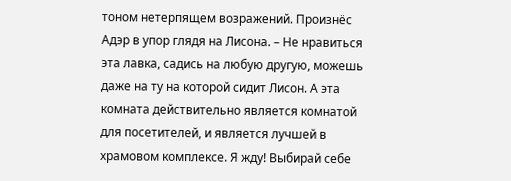тоном нетерпящем возражений. Произнёс Адэр в упор глядя на Лисона. – Не нравиться эта лавка, садись на любую другую, можешь даже на ту на которой сидит Лисон. А эта комната действительно является комнатой для посетителей, и является лучшей в храмовом комплексе. Я жду! Выбирай себе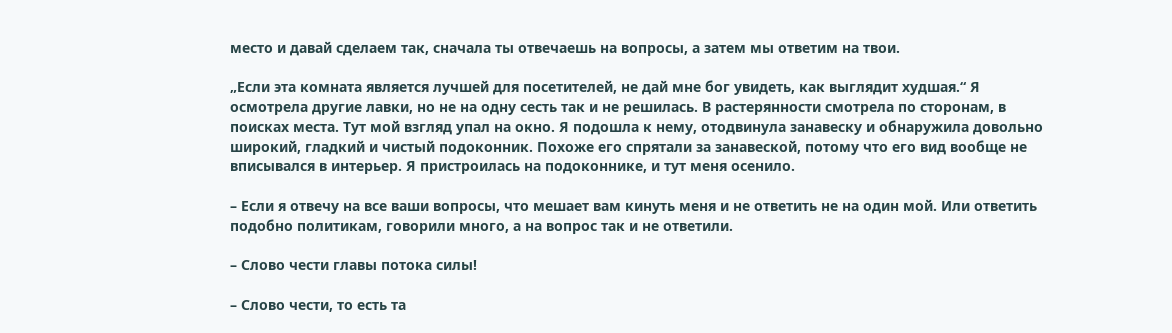место и давай сделаем так, сначала ты отвечаешь на вопросы, а затем мы ответим на твои.

„Если эта комната является лучшей для посетителей, не дай мне бог увидеть, как выглядит худшая.“ Я осмотрела другие лавки, но не на одну сесть так и не решилась. В растерянности смотрела по сторонам, в поисках места. Тут мой взгляд упал на окно. Я подошла к нему, отодвинула занавеску и обнаружила довольно широкий, гладкий и чистый подоконник. Похоже его спрятали за занавеской, потому что его вид вообще не вписывался в интерьер. Я пристроилась на подоконнике, и тут меня осенило.

– Если я отвечу на все ваши вопросы, что мешает вам кинуть меня и не ответить не на один мой. Или ответить подобно политикам, говорили много, а на вопрос так и не ответили.

– Слово чести главы потока силы!

– Слово чести, то есть та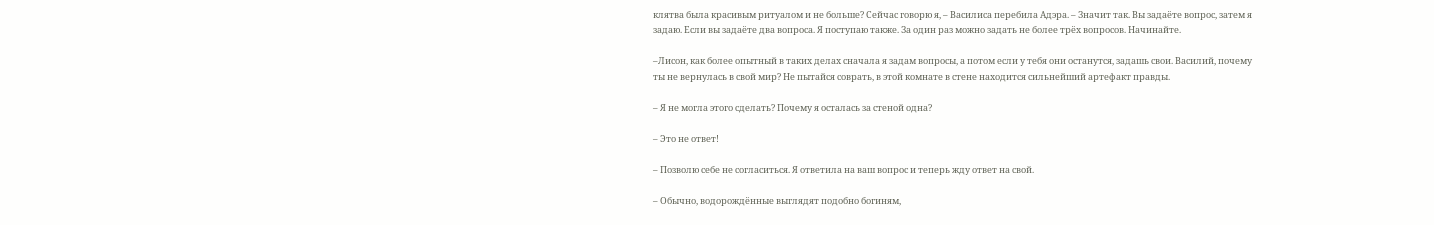клятва была красивым ритуалом и не больше? Сейчас говорю я, – Василиса перебила Адэра. – Значит так. Вы задаёте вопрос, затем я задаю. Если вы задаёте два вопроса. Я поступаю также. За один раз можно задать не более трёх вопросов. Начинайте.

–Лисон, как более опытный в таких делах сначала я задам вопросы, а потом если у тебя они останутся, задашь свои. Василий, почему ты не вернулась в свой мир? Не пытайся соврать, в этой комнате в стене находится сильнейший артефакт правды.

– Я не могла этого сделать? Почему я осталась за стеной одна?

– Это не ответ!

– Позволю себе не согласиться. Я ответила на ваш вопрос и теперь жду ответ на свой.

– Обычно, водорождённые выглядят подобно богиням,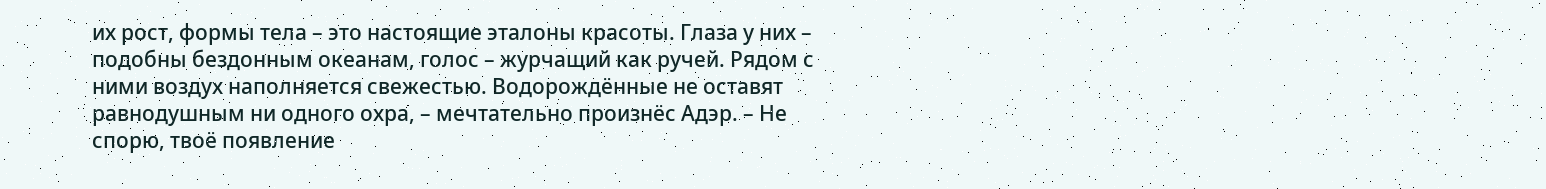их рост, формы тела – это настоящие эталоны красоты. Глаза у них – подобны бездонным океанам, голос – журчащий как ручей. Рядом с ними воздух наполняется свежестью. Водорождённые не оставят равнодушным ни одного охра, – мечтательно произнёс Адэр. – Не спорю, твоё появление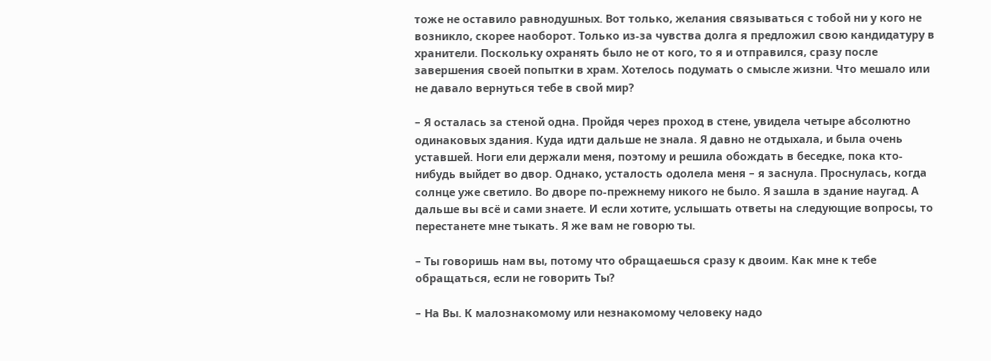тоже не оставило равнодушных. Вот только, желания связываться с тобой ни у кого не возникло, скорее наоборот. Только из-за чувства долга я предложил свою кандидатуру в хранители. Поскольку охранять было не от кого, то я и отправился, сразу после завершения своей попытки в храм. Хотелось подумать о смысле жизни. Что мешало или не давало вернуться тебе в свой мир?

– Я осталась за стеной одна. Пройдя через проход в стене, увидела четыре абсолютно одинаковых здания. Куда идти дальше не знала. Я давно не отдыхала, и была очень уставшей. Ноги ели держали меня, поэтому и решила обождать в беседке, пока кто-нибудь выйдет во двор. Однако, усталость одолела меня – я заснула. Проснулась, когда солнце уже светило. Во дворе по-прежнему никого не было. Я зашла в здание наугад. А дальше вы всё и сами знаете. И если хотите, услышать ответы на следующие вопросы, то перестанете мне тыкать. Я же вам не говорю ты.

– Ты говоришь нам вы, потому что обращаешься сразу к двоим. Как мне к тебе обращаться, если не говорить Ты?

– На Вы. К малознакомому или незнакомому человеку надо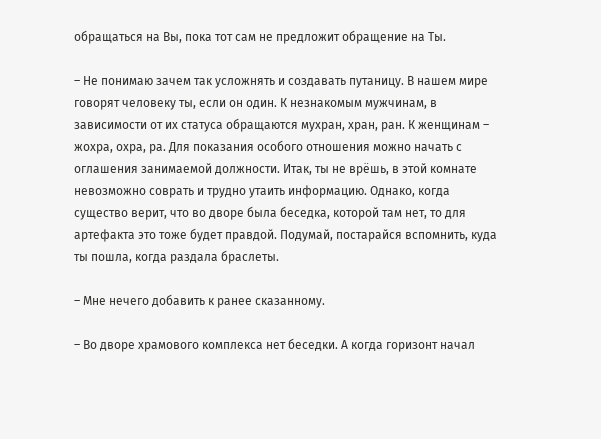обращаться на Вы, пока тот сам не предложит обращение на Ты.

– Не понимаю зачем так усложнять и создавать путаницу. В нашем мире говорят человеку ты, если он один. К незнакомым мужчинам, в зависимости от их статуса обращаются мухран, хран, ран. К женщинам – жохра, охра, ра. Для показания особого отношения можно начать с оглашения занимаемой должности. Итак, ты не врёшь, в этой комнате невозможно соврать и трудно утаить информацию. Однако, когда существо верит, что во дворе была беседка, которой там нет, то для артефакта это тоже будет правдой. Подумай, постарайся вспомнить, куда ты пошла, когда раздала браслеты.

– Мне нечего добавить к ранее сказанному.

– Во дворе храмового комплекса нет беседки. А когда горизонт начал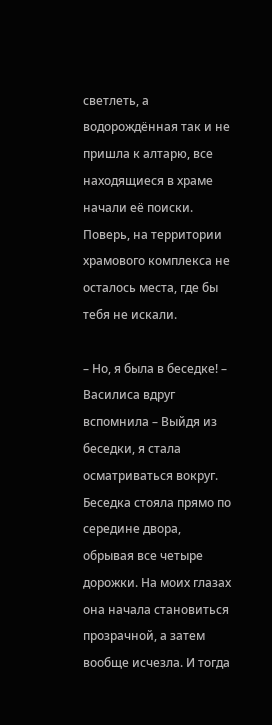светлеть, а водорождённая так и не пришла к алтарю, все находящиеся в храме начали её поиски. Поверь, на территории храмового комплекса не осталось места, где бы тебя не искали.

– Но, я была в беседке! – Василиса вдруг вспомнила – Выйдя из беседки, я стала осматриваться вокруг. Беседка стояла прямо по середине двора, обрывая все четыре дорожки. На моих глазах она начала становиться прозрачной, а затем вообще исчезла. И тогда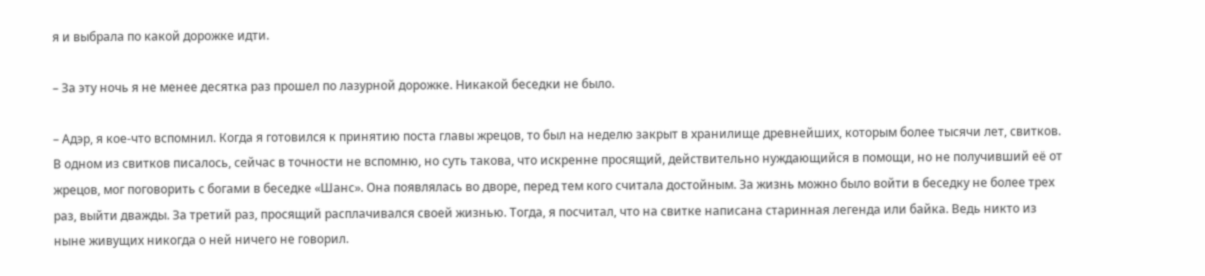я и выбрала по какой дорожке идти.

– За эту ночь я не менее десятка раз прошел по лазурной дорожке. Никакой беседки не было.

– Адэр, я кое-что вспомнил. Когда я готовился к принятию поста главы жрецов, то был на неделю закрыт в хранилище древнейших, которым более тысячи лет, свитков. В одном из свитков писалось, сейчас в точности не вспомню, но суть такова, что искренне просящий, действительно нуждающийся в помощи, но не получивший её от жрецов, мог поговорить с богами в беседке «Шанс». Она появлялась во дворе, перед тем кого считала достойным. За жизнь можно было войти в беседку не более трех раз, выйти дважды. За третий раз, просящий расплачивался своей жизнью. Тогда, я посчитал, что на свитке написана старинная легенда или байка. Ведь никто из ныне живущих никогда о ней ничего не говорил.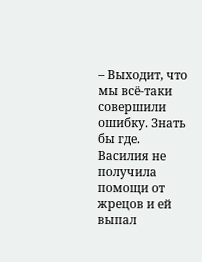– Выходит, что мы всё-таки совершили ошибку. Знать бы где. Василия не получила помощи от жрецов и ей выпал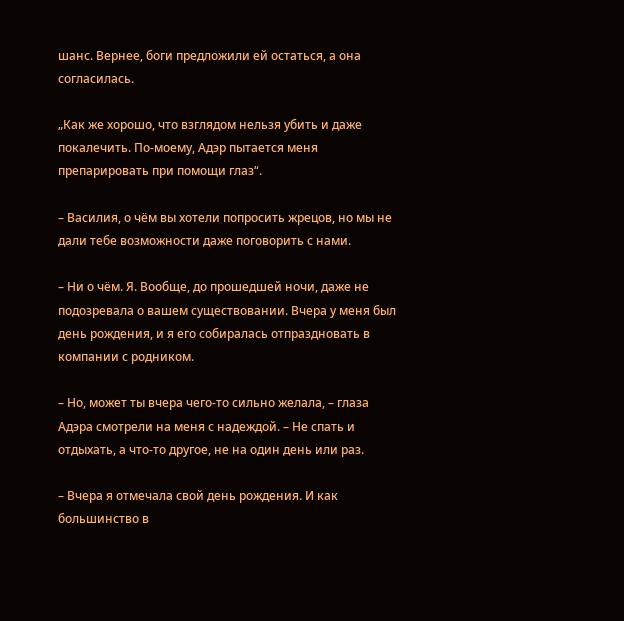шанс. Вернее, боги предложили ей остаться, а она согласилась.

„Как же хорошо, что взглядом нельзя убить и даже покалечить. По-моему, Адэр пытается меня препарировать при помощи глаз“.

– Василия, о чём вы хотели попросить жрецов, но мы не дали тебе возможности даже поговорить с нами.

– Ни о чём. Я. Вообще, до прошедшей ночи, даже не подозревала о вашем существовании. Вчера у меня был день рождения, и я его собиралась отпраздновать в компании с родником.

– Но, может ты вчера чего-то сильно желала, – глаза Адэра смотрели на меня с надеждой. – Не спать и отдыхать, а что-то другое, не на один день или раз.

– Вчера я отмечала свой день рождения. И как большинство в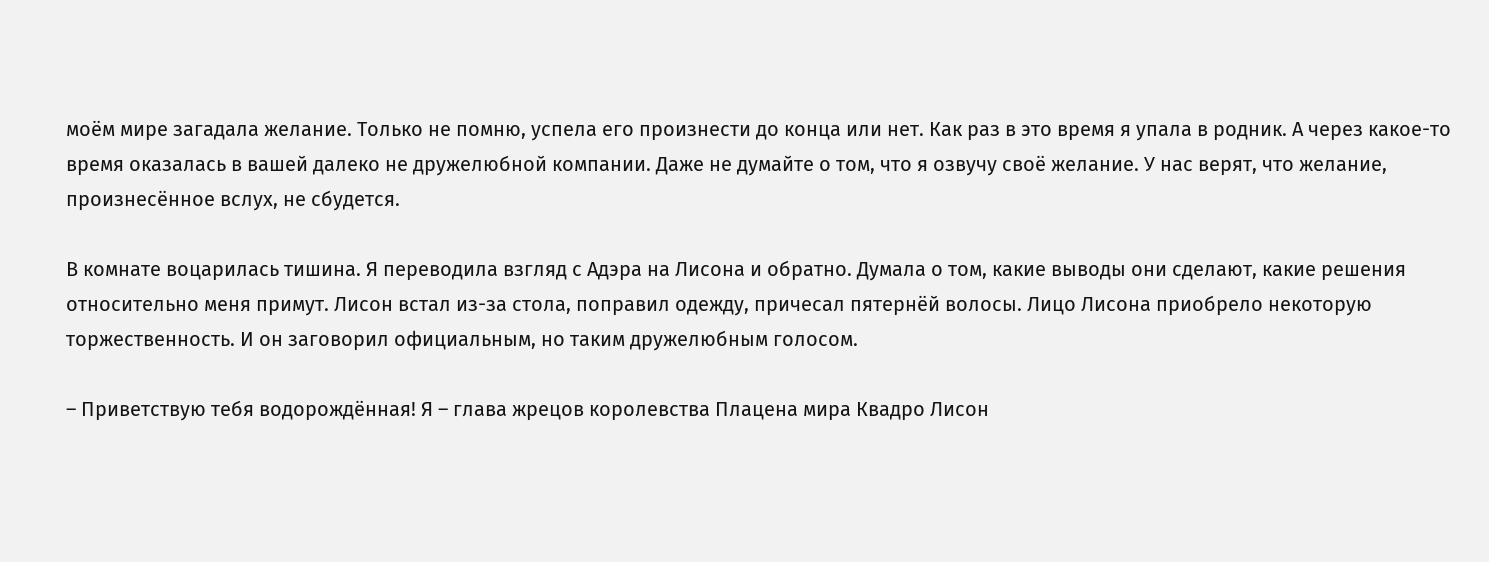моём мире загадала желание. Только не помню, успела его произнести до конца или нет. Как раз в это время я упала в родник. А через какое-то время оказалась в вашей далеко не дружелюбной компании. Даже не думайте о том, что я озвучу своё желание. У нас верят, что желание, произнесённое вслух, не сбудется.

В комнате воцарилась тишина. Я переводила взгляд с Адэра на Лисона и обратно. Думала о том, какие выводы они сделают, какие решения относительно меня примут. Лисон встал из-за стола, поправил одежду, причесал пятернёй волосы. Лицо Лисона приобрело некоторую торжественность. И он заговорил официальным, но таким дружелюбным голосом.

– Приветствую тебя водорождённая! Я – глава жрецов королевства Плацена мира Квадро Лисон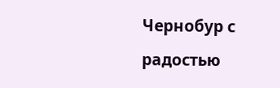Чернобур с радостью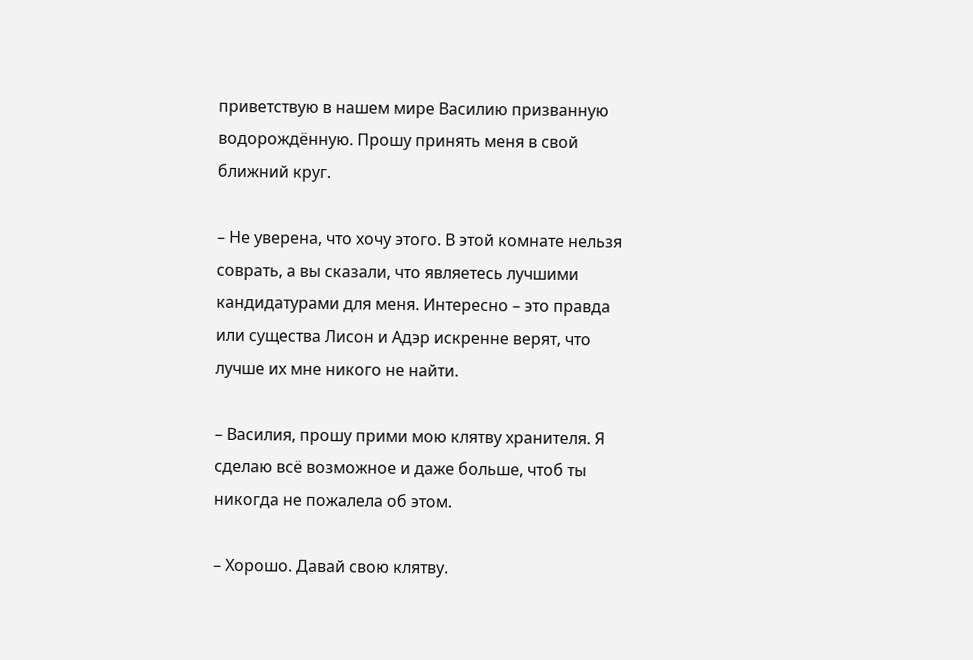приветствую в нашем мире Василию призванную водорождённую. Прошу принять меня в свой ближний круг.

– Не уверена, что хочу этого. В этой комнате нельзя соврать, а вы сказали, что являетесь лучшими кандидатурами для меня. Интересно – это правда или существа Лисон и Адэр искренне верят, что лучше их мне никого не найти.

– Василия, прошу прими мою клятву хранителя. Я сделаю всё возможное и даже больше, чтоб ты никогда не пожалела об этом.

– Хорошо. Давай свою клятву.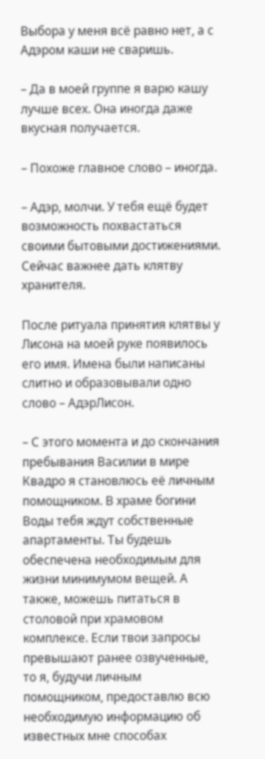Выбора у меня всё равно нет, а с Адэром каши не сваришь.

– Да в моей группе я варю кашу лучше всех. Она иногда даже вкусная получается.

– Похоже главное слово – иногда.

– Адэр, молчи. У тебя ещё будет возможность похвастаться своими бытовыми достижениями. Сейчас важнее дать клятву хранителя.

После ритуала принятия клятвы у Лисона на моей руке появилось его имя. Имена были написаны слитно и образовывали одно слово – АдэрЛисон.

– С этого момента и до скончания пребывания Василии в мире Квадро я становлюсь её личным помощником. В храме богини Воды тебя ждут собственные апартаменты. Ты будешь обеспечена необходимым для жизни минимумом вещей. А также, можешь питаться в столовой при храмовом комплексе. Если твои запросы превышают ранее озвученные, то я, будучи личным помощником, предоставлю всю необходимую информацию об известных мне способах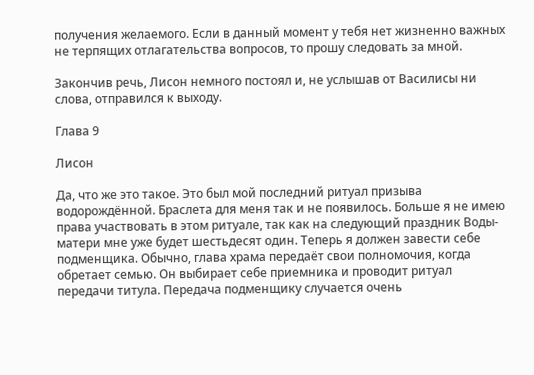получения желаемого. Если в данный момент у тебя нет жизненно важных не терпящих отлагательства вопросов, то прошу следовать за мной.

Закончив речь, Лисон немного постоял и, не услышав от Василисы ни слова, отправился к выходу.

Глава 9

Лисон

Да, что же это такое. Это был мой последний ритуал призыва водорождённой. Браслета для меня так и не появилось. Больше я не имею права участвовать в этом ритуале, так как на следующий праздник Воды-матери мне уже будет шестьдесят один. Теперь я должен завести себе подменщика. Обычно, глава храма передаёт свои полномочия, когда обретает семью. Он выбирает себе приемника и проводит ритуал передачи титула. Передача подменщику случается очень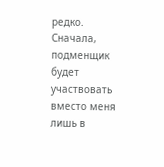редко. Сначала, подменщик будет участвовать вместо меня лишь в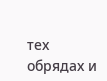тех обрядах и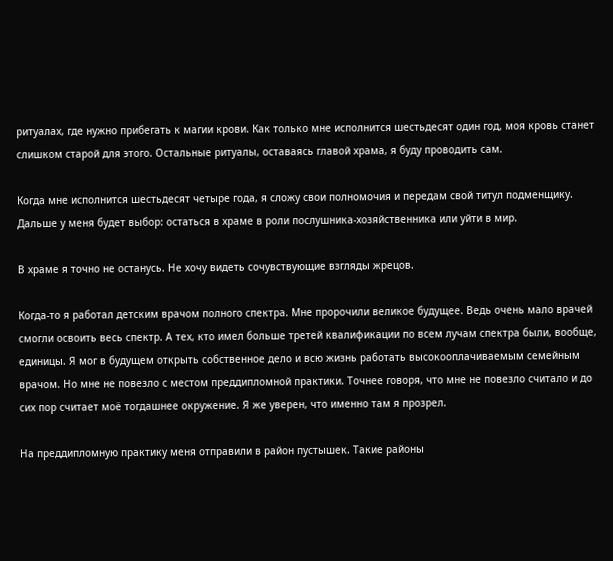ритуалах, где нужно прибегать к магии крови. Как только мне исполнится шестьдесят один год, моя кровь станет слишком старой для этого. Остальные ритуалы, оставаясь главой храма, я буду проводить сам.

Когда мне исполнится шестьдесят четыре года, я сложу свои полномочия и передам свой титул подменщику. Дальше у меня будет выбор: остаться в храме в роли послушника-хозяйственника или уйти в мир.

В храме я точно не останусь. Не хочу видеть сочувствующие взгляды жрецов.

Когда-то я работал детским врачом полного спектра. Мне пророчили великое будущее. Ведь очень мало врачей смогли освоить весь спектр. А тех, кто имел больше третей квалификации по всем лучам спектра были, вообще, единицы. Я мог в будущем открыть собственное дело и всю жизнь работать высокооплачиваемым семейным врачом. Но мне не повезло с местом преддипломной практики. Точнее говоря, что мне не повезло считало и до сих пор считает моё тогдашнее окружение. Я же уверен, что именно там я прозрел.

На преддипломную практику меня отправили в район пустышек. Такие районы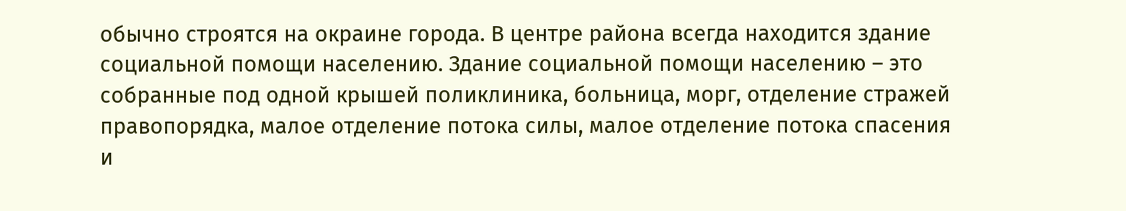обычно строятся на окраине города. В центре района всегда находится здание социальной помощи населению. Здание социальной помощи населению – это собранные под одной крышей поликлиника, больница, морг, отделение стражей правопорядка, малое отделение потока силы, малое отделение потока спасения и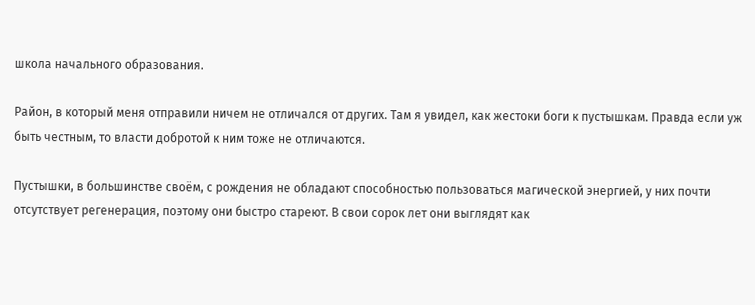школа начального образования.

Район, в который меня отправили ничем не отличался от других. Там я увидел, как жестоки боги к пустышкам. Правда если уж быть честным, то власти добротой к ним тоже не отличаются.

Пустышки, в большинстве своём, с рождения не обладают способностью пользоваться магической энергией, у них почти отсутствует регенерация, поэтому они быстро стареют. В свои сорок лет они выглядят как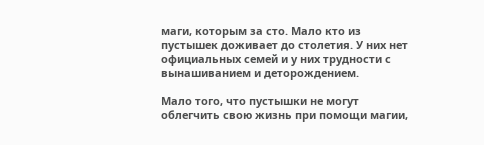маги, которым за сто. Мало кто из пустышек доживает до столетия. У них нет официальных семей и у них трудности с вынашиванием и деторождением.

Мало того, что пустышки не могут облегчить свою жизнь при помощи магии,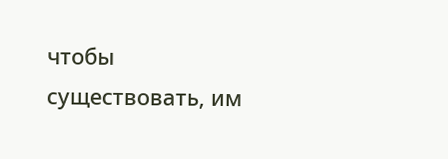чтобы существовать, им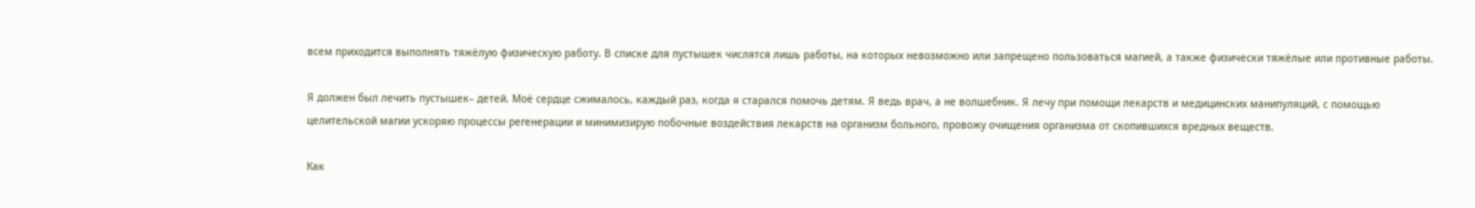всем приходится выполнять тяжёлую физическую работу. В списке для пустышек числятся лишь работы, на которых невозможно или запрещено пользоваться магией, а также физически тяжёлые или противные работы.

Я должен был лечить пустышек– детей. Моё сердце сжималось, каждый раз, когда я старался помочь детям. Я ведь врач, а не волшебник. Я лечу при помощи лекарств и медицинских манипуляций, с помощью целительской магии ускоряю процессы регенерации и минимизирую побочные воздействия лекарств на организм больного, провожу очищения организма от скопившихся вредных веществ.

Как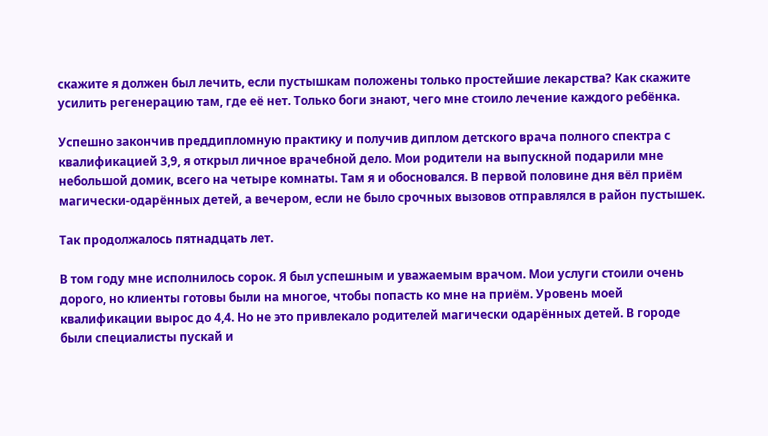скажите я должен был лечить, если пустышкам положены только простейшие лекарства? Как скажите усилить регенерацию там, где её нет. Только боги знают, чего мне стоило лечение каждого ребёнка.

Успешно закончив преддипломную практику и получив диплом детского врача полного спектра с квалификацией 3,9, я открыл личное врачебной дело. Мои родители на выпускной подарили мне небольшой домик, всего на четыре комнаты. Там я и обосновался. В первой половине дня вёл приём магически-одарённых детей, а вечером, если не было срочных вызовов отправлялся в район пустышек.

Так продолжалось пятнадцать лет.

В том году мне исполнилось сорок. Я был успешным и уважаемым врачом. Мои услуги стоили очень дорого, но клиенты готовы были на многое, чтобы попасть ко мне на приём. Уровень моей квалификации вырос до 4,4. Но не это привлекало родителей магически одарённых детей. В городе были специалисты пускай и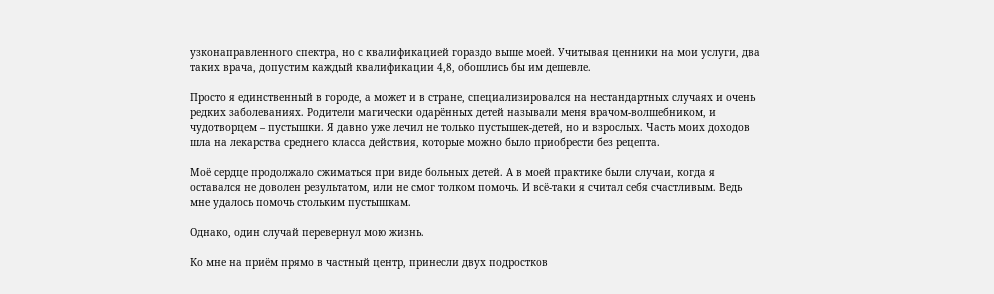узконаправленного спектра, но с квалификацией гораздо выше моей. Учитывая ценники на мои услуги, два таких врача, допустим каждый квалификации 4,8, обошлись бы им дешевле.

Просто я единственный в городе, а может и в стране, специализировался на нестандартных случаях и очень редких заболеваниях. Родители магически одарённых детей называли меня врачом-волшебником, и чудотворцем – пустышки. Я давно уже лечил не только пустышек-детей, но и взрослых. Часть моих доходов шла на лекарства среднего класса действия, которые можно было приобрести без рецепта.

Моё сердце продолжало сжиматься при виде больных детей. А в моей практике были случаи, когда я оставался не доволен результатом, или не смог толком помочь. И всё-таки я считал себя счастливым. Ведь мне удалось помочь стольким пустышкам.

Однако, один случай перевернул мою жизнь.

Ко мне на приём прямо в частный центр, принесли двух подростков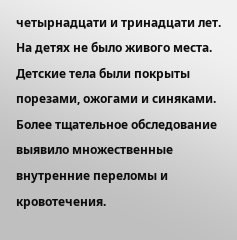четырнадцати и тринадцати лет. На детях не было живого места. Детские тела были покрыты порезами, ожогами и синяками. Более тщательное обследование выявило множественные внутренние переломы и кровотечения.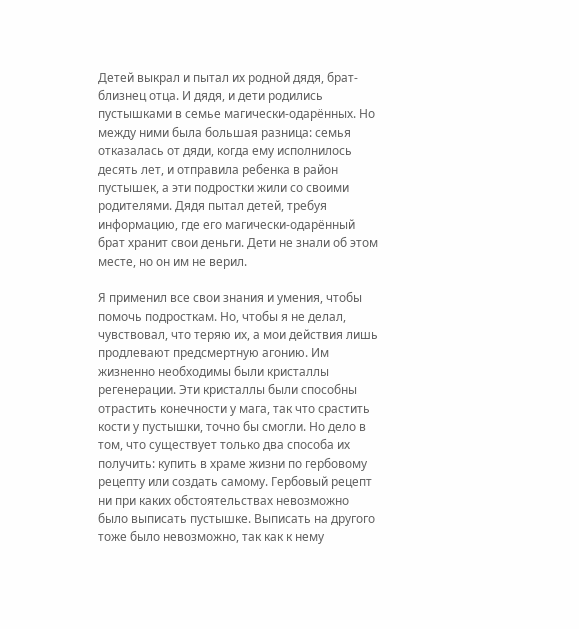Детей выкрал и пытал их родной дядя, брат-близнец отца. И дядя, и дети родились пустышками в семье магически-одарённых. Но между ними была большая разница: семья отказалась от дяди, когда ему исполнилось десять лет, и отправила ребенка в район пустышек, а эти подростки жили со своими родителями. Дядя пытал детей, требуя информацию, где его магически-одарённый брат хранит свои деньги. Дети не знали об этом месте, но он им не верил.

Я применил все свои знания и умения, чтобы помочь подросткам. Но, чтобы я не делал, чувствовал, что теряю их, а мои действия лишь продлевают предсмертную агонию. Им жизненно необходимы были кристаллы регенерации. Эти кристаллы были способны отрастить конечности у мага, так что срастить кости у пустышки, точно бы смогли. Но дело в том, что существует только два способа их получить: купить в храме жизни по гербовому рецепту или создать самому. Гербовый рецепт ни при каких обстоятельствах невозможно было выписать пустышке. Выписать на другого тоже было невозможно, так как к нему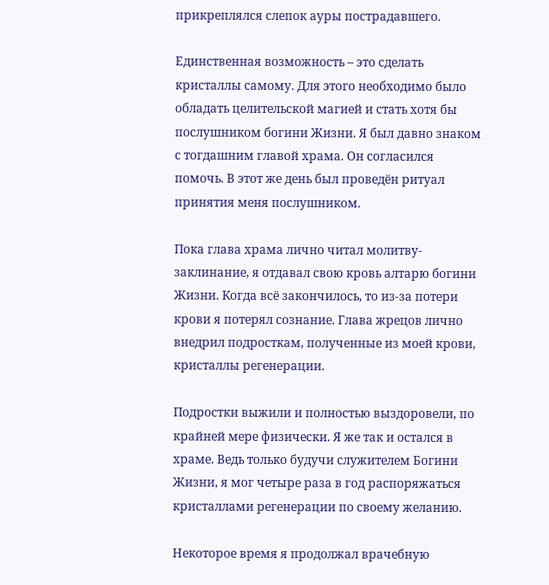прикреплялся слепок ауры пострадавшего.

Единственная возможность – это сделать кристаллы самому. Для этого необходимо было обладать целительской магией и стать хотя бы послушником богини Жизни. Я был давно знаком с тогдашним главой храма. Он согласился помочь. В этот же день был проведён ритуал принятия меня послушником.

Пока глава храма лично читал молитву-заклинание, я отдавал свою кровь алтарю богини Жизни. Когда всё закончилось, то из-за потери крови я потерял сознание. Глава жрецов лично внедрил подросткам, полученные из моей крови, кристаллы регенерации.

Подростки выжили и полностью выздоровели, по крайней мере физически. Я же так и остался в храме. Ведь только будучи служителем Богини Жизни, я мог четыре раза в год распоряжаться кристаллами регенерации по своему желанию.

Некоторое время я продолжал врачебную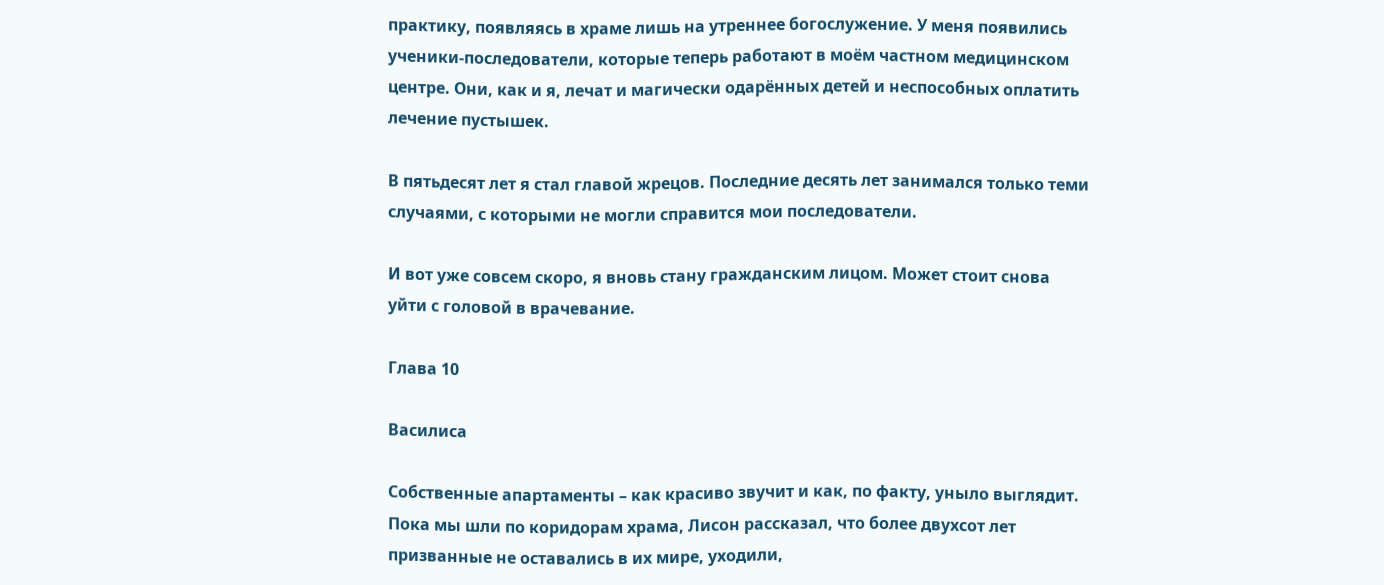практику, появляясь в храме лишь на утреннее богослужение. У меня появились ученики-последователи, которые теперь работают в моём частном медицинском центре. Они, как и я, лечат и магически одарённых детей и неспособных оплатить лечение пустышек.

В пятьдесят лет я стал главой жрецов. Последние десять лет занимался только теми случаями, с которыми не могли справится мои последователи.

И вот уже совсем скоро, я вновь стану гражданским лицом. Может стоит снова уйти с головой в врачевание.

Глава 10

Василиса

Собственные апартаменты – как красиво звучит и как, по факту, уныло выглядит. Пока мы шли по коридорам храма, Лисон рассказал, что более двухсот лет призванные не оставались в их мире, уходили,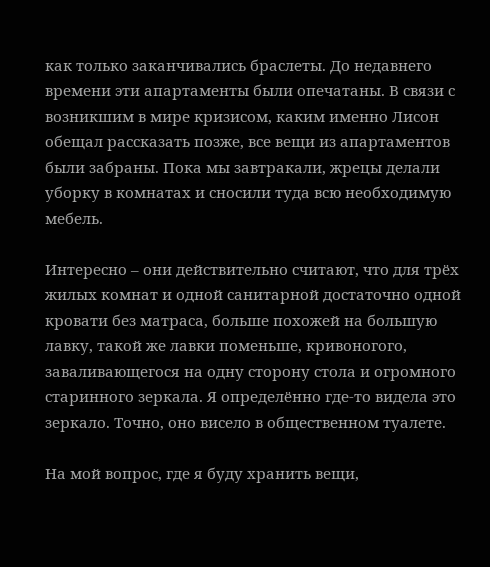как только заканчивались браслеты. До недавнего времени эти апартаменты были опечатаны. В связи с возникшим в мире кризисом, каким именно Лисон обещал рассказать позже, все вещи из апартаментов были забраны. Пока мы завтракали, жрецы делали уборку в комнатах и сносили туда всю необходимую мебель.

Интересно – они действительно считают, что для трёх жилых комнат и одной санитарной достаточно одной кровати без матраса, больше похожей на большую лавку, такой же лавки поменьше, кривоногого, заваливающегося на одну сторону стола и огромного старинного зеркала. Я определённо где-то видела это зеркало. Точно, оно висело в общественном туалете.

На мой вопрос, где я буду хранить вещи,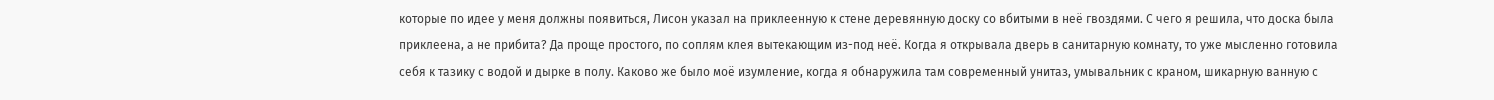которые по идее у меня должны появиться, Лисон указал на приклеенную к стене деревянную доску со вбитыми в неё гвоздями. С чего я решила, что доска была приклеена, а не прибита? Да проще простого, по соплям клея вытекающим из-под неё. Когда я открывала дверь в санитарную комнату, то уже мысленно готовила себя к тазику с водой и дырке в полу. Каково же было моё изумление, когда я обнаружила там современный унитаз, умывальник с краном, шикарную ванную с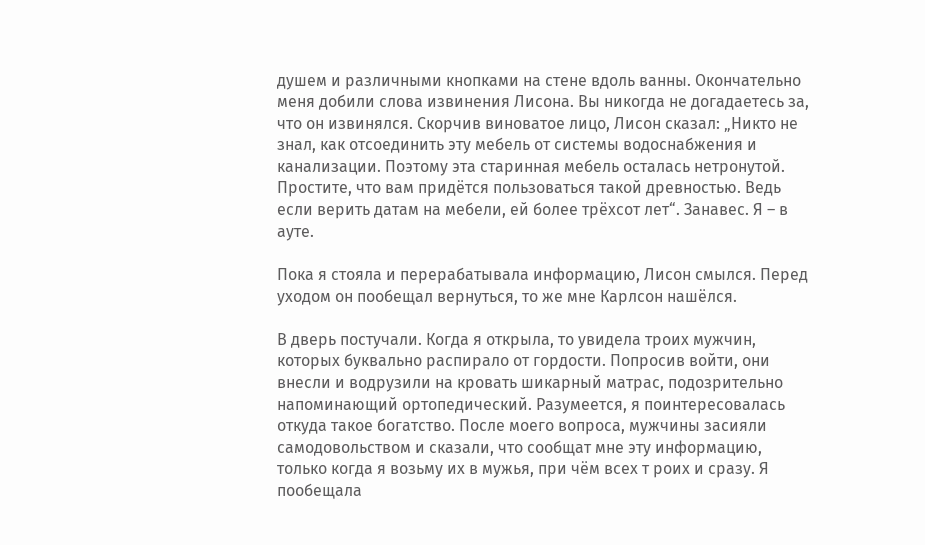душем и различными кнопками на стене вдоль ванны. Окончательно меня добили слова извинения Лисона. Вы никогда не догадаетесь за, что он извинялся. Скорчив виноватое лицо, Лисон сказал: „Никто не знал, как отсоединить эту мебель от системы водоснабжения и канализации. Поэтому эта старинная мебель осталась нетронутой. Простите, что вам придётся пользоваться такой древностью. Ведь если верить датам на мебели, ей более трёхсот лет“. Занавес. Я – в ауте.

Пока я стояла и перерабатывала информацию, Лисон смылся. Перед уходом он пообещал вернуться, то же мне Карлсон нашёлся.

В дверь постучали. Когда я открыла, то увидела троих мужчин, которых буквально распирало от гордости. Попросив войти, они внесли и водрузили на кровать шикарный матрас, подозрительно напоминающий ортопедический. Разумеется, я поинтересовалась откуда такое богатство. После моего вопроса, мужчины засияли самодовольством и сказали, что сообщат мне эту информацию, только когда я возьму их в мужья, при чём всех т роих и сразу. Я пообещала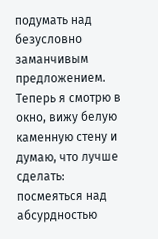подумать над безусловно заманчивым предложением. Теперь я смотрю в окно, вижу белую каменную стену и думаю, что лучше сделать: посмеяться над абсурдностью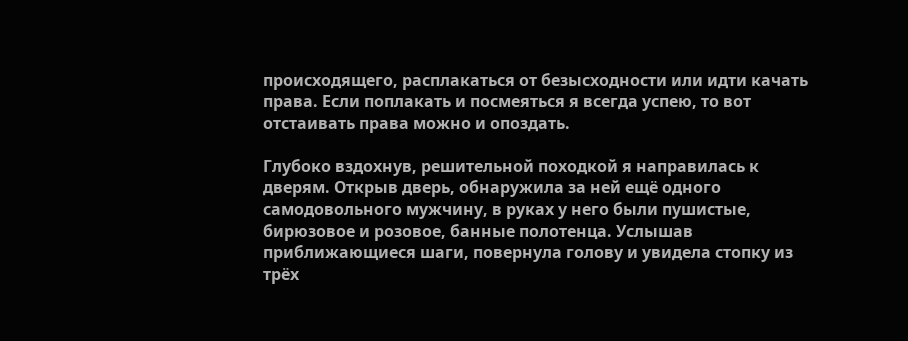происходящего, расплакаться от безысходности или идти качать права. Если поплакать и посмеяться я всегда успею, то вот отстаивать права можно и опоздать.

Глубоко вздохнув, решительной походкой я направилась к дверям. Открыв дверь, обнаружила за ней ещё одного самодовольного мужчину, в руках у него были пушистые, бирюзовое и розовое, банные полотенца. Услышав приближающиеся шаги, повернула голову и увидела стопку из трёх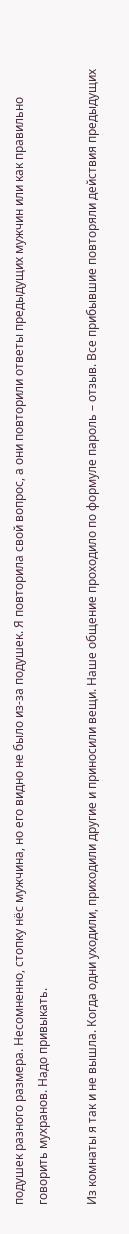подушек разного размера. Несомненно, стопку нёс мужчина, но его видно не было из-за подушек. Я повторила свой вопрос, а они повторили ответы предыдущих мужчин или как правильно говорить мухранов. Надо привыкать.

Из комнаты я так и не вышла. Когда одни уходили, приходили другие и приносили вещи. Наше общение проходило по формуле пароль – отзыв. Все прибывшие повторяли действия предыдущих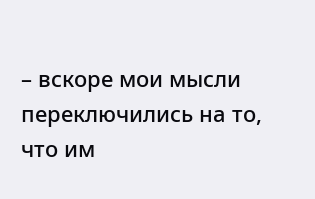– вскоре мои мысли переключились на то, что им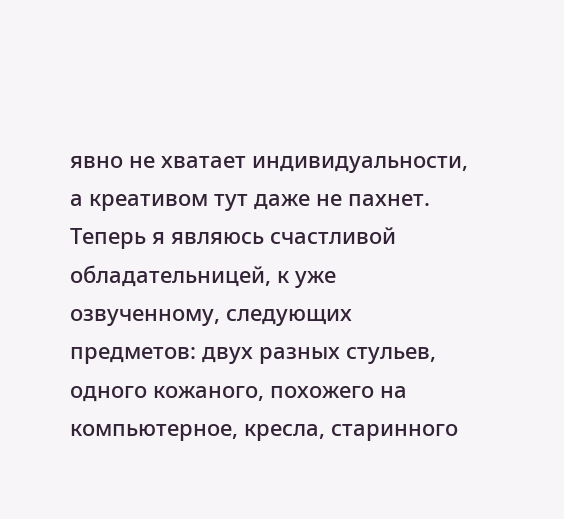явно не хватает индивидуальности, а креативом тут даже не пахнет. Теперь я являюсь счастливой обладательницей, к уже озвученному, следующих предметов: двух разных стульев, одного кожаного, похожего на компьютерное, кресла, старинного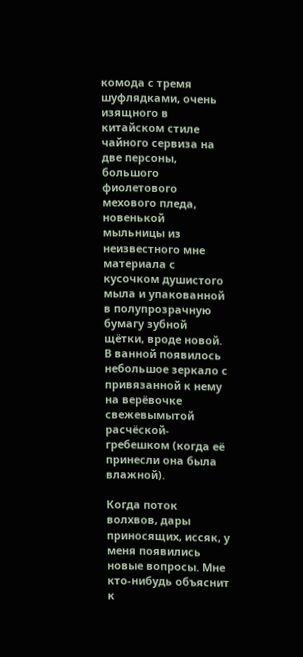комода с тремя шуфлядками, очень изящного в китайском стиле чайного сервиза на две персоны, большого фиолетового мехового пледа, новенькой мыльницы из неизвестного мне материала с кусочком душистого мыла и упакованной в полупрозрачную бумагу зубной щётки, вроде новой. В ванной появилось небольшое зеркало с привязанной к нему на верёвочке свежевымытой расчёской-гребешком (когда её принесли она была влажной).

Когда поток волхвов, дары приносящих, иссяк, у меня появились новые вопросы. Мне кто-нибудь объяснит к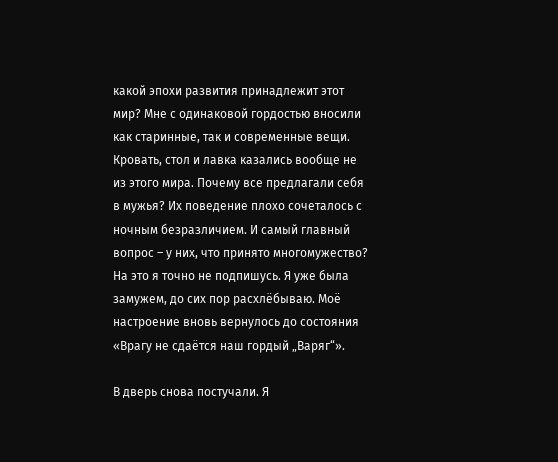какой эпохи развития принадлежит этот мир? Мне с одинаковой гордостью вносили как старинные, так и современные вещи. Кровать, стол и лавка казались вообще не из этого мира. Почему все предлагали себя в мужья? Их поведение плохо сочеталось с ночным безразличием. И самый главный вопрос – у них, что принято многомужество? На это я точно не подпишусь. Я уже была замужем, до сих пор расхлёбываю. Моё настроение вновь вернулось до состояния «Врагу не сдаётся наш гордый „Варяг“».

В дверь снова постучали. Я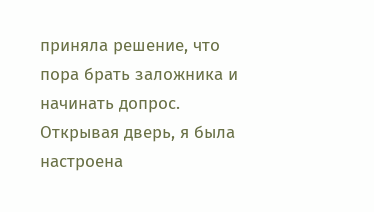приняла решение, что пора брать заложника и начинать допрос. Открывая дверь, я была настроена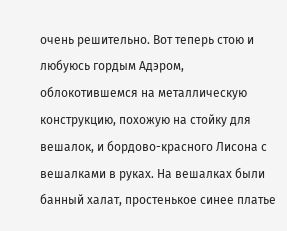очень решительно. Вот теперь стою и любуюсь гордым Адэром, облокотившемся на металлическую конструкцию, похожую на стойку для вешалок, и бордово-красного Лисона с вешалками в руках. На вешалках были банный халат, простенькое синее платье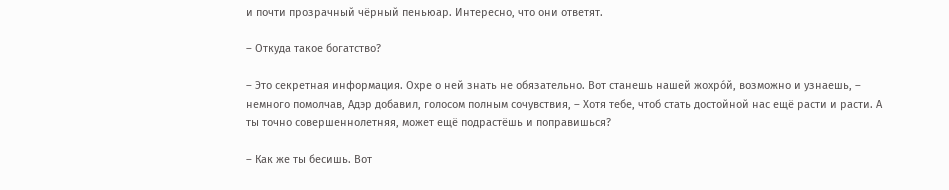и почти прозрачный чёрный пеньюар. Интересно, что они ответят.

– Откуда такое богатство?

– Это секретная информация. Охре о ней знать не обязательно. Вот станешь нашей жохрóй, возможно и узнаешь, – немного помолчав, Адэр добавил, голосом полным сочувствия, – Хотя тебе, чтоб стать достойной нас ещё расти и расти. А ты точно совершеннолетняя, может ещё подрастёшь и поправишься?

– Как же ты бесишь. Вот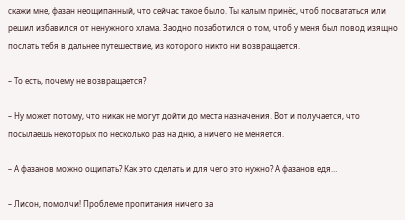скажи мне, фазан неощипанный, что сейчас такое было. Ты калым принёс, чтоб посвататься или решил избавился от ненужного хлама. Заодно позаботился о том, чтоб у меня был повод изящно послать тебя в дальнее путешествие, из которого никто ни возвращается.

– То есть, почему не возвращается?

– Ну может потому, что никак не могут дойти до места назначения. Вот и получается, что посылаешь некоторых по несколько раз на дню, а ничего не меняется.

– А фазанов можно ощипать? Как это сделать и для чего это нужно? А фазанов едя…

– Лисон, помолчи! Проблеме пропитания ничего за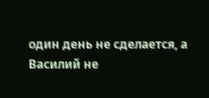один день не сделается, а Василий не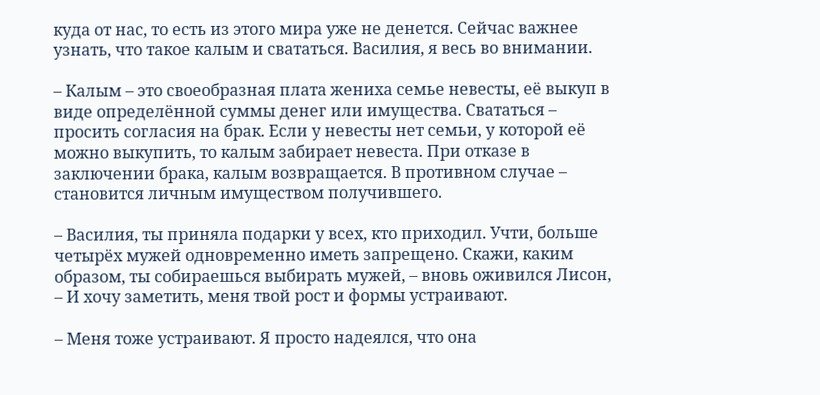куда от нас, то есть из этого мира уже не денется. Сейчас важнее узнать, что такое калым и свататься. Василия, я весь во внимании.

– Калым – это своеобразная плата жениха семье невесты, её выкуп в виде определённой суммы денег или имущества. Свататься – просить согласия на брак. Если у невесты нет семьи, у которой её можно выкупить, то калым забирает невеста. При отказе в заключении брака, калым возвращается. В противном случае – становится личным имуществом получившего.

– Василия, ты приняла подарки у всех, кто приходил. Учти, больше четырёх мужей одновременно иметь запрещено. Скажи, каким образом, ты собираешься выбирать мужей, – вновь оживился Лисон, – И хочу заметить, меня твой рост и формы устраивают.

– Меня тоже устраивают. Я просто надеялся, что она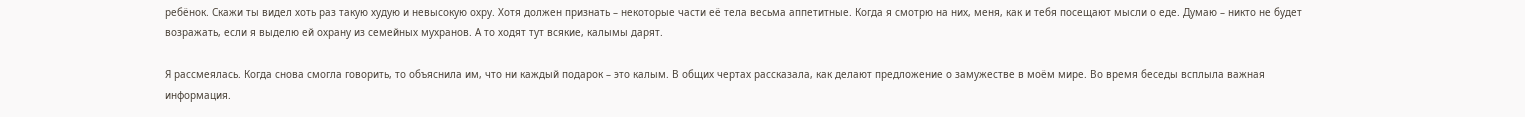ребёнок. Скажи ты видел хоть раз такую худую и невысокую охру. Хотя должен признать – некоторые части её тела весьма аппетитные. Когда я смотрю на них, меня, как и тебя посещают мысли о еде. Думаю – никто не будет возражать, если я выделю ей охрану из семейных мухранов. А то ходят тут всякие, калымы дарят.

Я рассмеялась. Когда снова смогла говорить, то объяснила им, что ни каждый подарок – это калым. В общих чертах рассказала, как делают предложение о замужестве в моём мире. Во время беседы всплыла важная информация.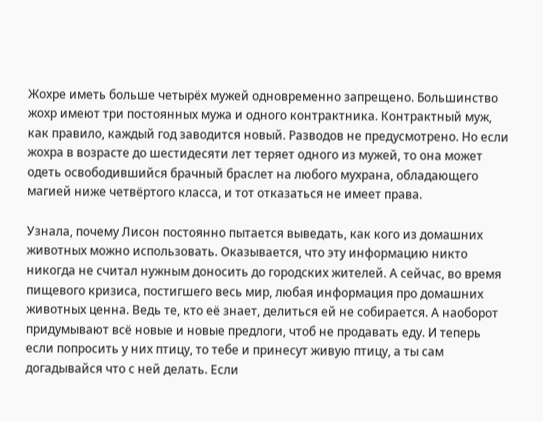Жохре иметь больше четырёх мужей одновременно запрещено. Большинство жохр имеют три постоянных мужа и одного контрактника. Контрактный муж, как правило, каждый год заводится новый. Разводов не предусмотрено. Но если жохра в возрасте до шестидесяти лет теряет одного из мужей, то она может одеть освободившийся брачный браслет на любого мухрана, обладающего магией ниже четвёртого класса, и тот отказаться не имеет права.

Узнала, почему Лисон постоянно пытается выведать, как кого из домашних животных можно использовать. Оказывается, что эту информацию никто никогда не считал нужным доносить до городских жителей. А сейчас, во время пищевого кризиса, постигшего весь мир, любая информация про домашних животных ценна. Ведь те, кто её знает, делиться ей не собирается. А наоборот придумывают всё новые и новые предлоги, чтоб не продавать еду. И теперь если попросить у них птицу, то тебе и принесут живую птицу, а ты сам догадывайся что с ней делать. Если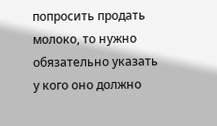попросить продать молоко, то нужно обязательно указать у кого оно должно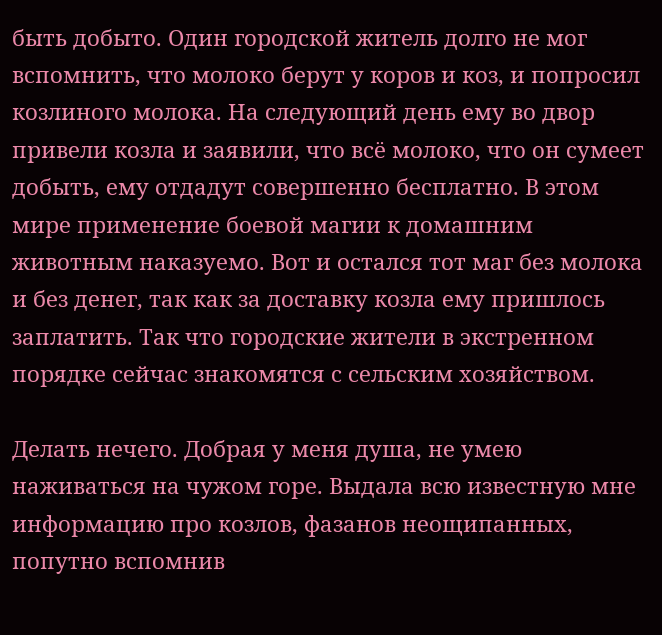быть добыто. Один городской житель долго не мог вспомнить, что молоко берут у коров и коз, и попросил козлиного молока. На следующий день ему во двор привели козла и заявили, что всё молоко, что он сумеет добыть, ему отдадут совершенно бесплатно. В этом мире применение боевой магии к домашним животным наказуемо. Вот и остался тот маг без молока и без денег, так как за доставку козла ему пришлось заплатить. Так что городские жители в экстренном порядке сейчас знакомятся с сельским хозяйством.

Делать нечего. Добрая у меня душа, не умею наживаться на чужом горе. Выдала всю известную мне информацию про козлов, фазанов неощипанных, попутно вспомнив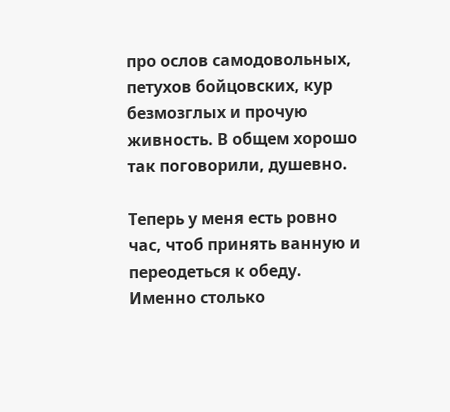про ослов самодовольных, петухов бойцовских, кур безмозглых и прочую живность. В общем хорошо так поговорили, душевно.

Теперь у меня есть ровно час, чтоб принять ванную и переодеться к обеду. Именно столько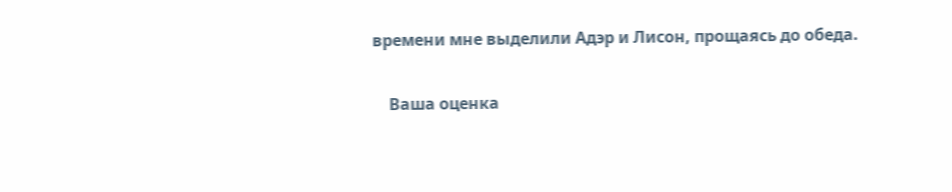времени мне выделили Адэр и Лисон, прощаясь до обеда.


    Ваша оценка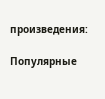произведения:

Популярные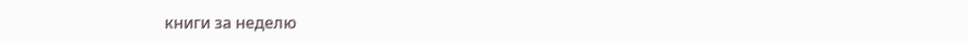книги за неделю